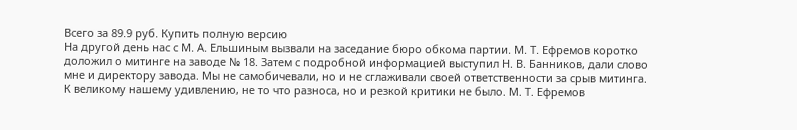Всего за 89.9 руб. Купить полную версию
На другой день нас с М. А. Ельшиным вызвали на заседание бюро обкома партии. М. Т. Ефремов коротко доложил о митинге на заводе № 18. Затем с подробной информацией выступил Н. В. Банников, дали слово мне и директору завода. Мы не самобичевали, но и не сглаживали своей ответственности за срыв митинга. К великому нашему удивлению, не то что разноса, но и резкой критики не было. М. Т. Ефремов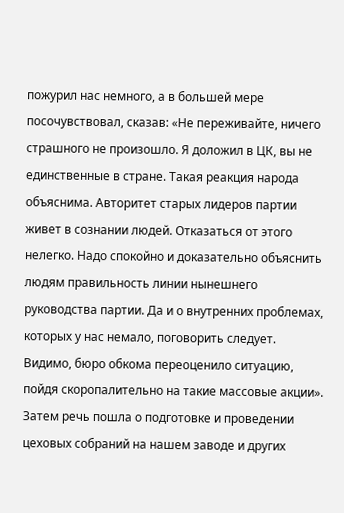пожурил нас немного, а в большей мере посочувствовал, сказав: «Не переживайте, ничего страшного не произошло. Я доложил в ЦК, вы не единственные в стране. Такая реакция народа объяснима. Авторитет старых лидеров партии живет в сознании людей. Отказаться от этого нелегко. Надо спокойно и доказательно объяснить людям правильность линии нынешнего руководства партии. Да и о внутренних проблемах, которых у нас немало, поговорить следует. Видимо, бюро обкома переоценило ситуацию, пойдя скоропалительно на такие массовые акции».
Затем речь пошла о подготовке и проведении цеховых собраний на нашем заводе и других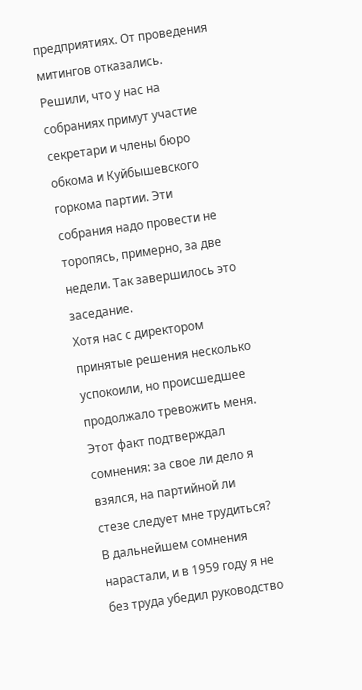предприятиях. От проведения митингов отказались. Решили, что у нас на собраниях примут участие секретари и члены бюро обкома и Куйбышевского горкома партии. Эти собрания надо провести не торопясь, примерно, за две недели. Так завершилось это заседание.
Хотя нас с директором принятые решения несколько успокоили, но происшедшее продолжало тревожить меня. Этот факт подтверждал сомнения: за свое ли дело я взялся, на партийной ли стезе следует мне трудиться? В дальнейшем сомнения нарастали, и в 1959 году я не без труда убедил руководство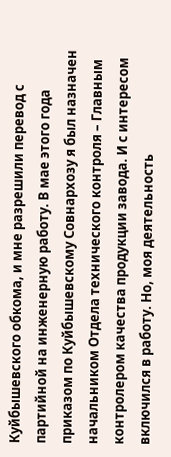Куйбышевского обкома, и мне разрешили перевод с партийной на инженерную работу. В мае этого года приказом по Куйбышевскому Совнархозу я был назначен начальником Отдела технического контроля – Главным контролером качества продукции завода. И с интересом включился в работу. Но, моя деятельность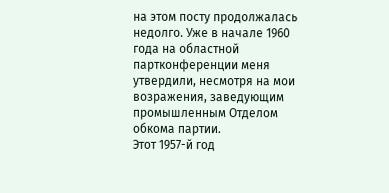на этом посту продолжалась недолго. Уже в начале 1960 года на областной партконференции меня утвердили, несмотря на мои возражения, заведующим промышленным Отделом обкома партии.
Этот 1957-й год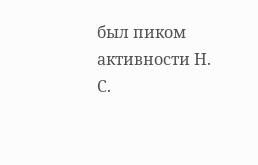был пиком активности Н. С.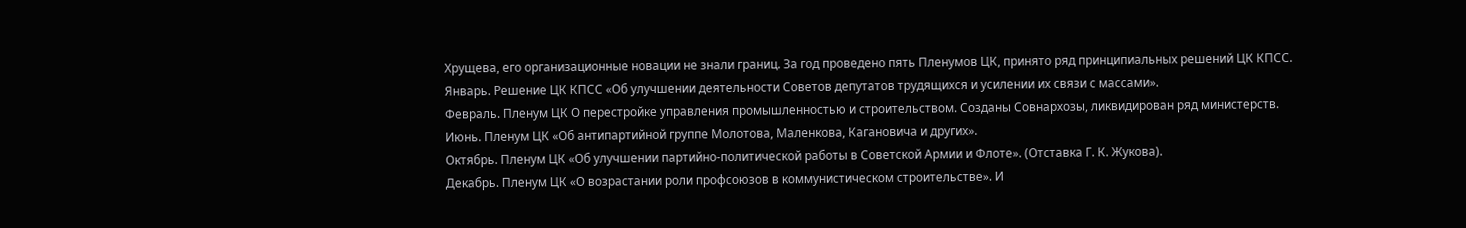Хрущева, его организационные новации не знали границ. За год проведено пять Пленумов ЦК, принято ряд принципиальных решений ЦК КПСС.
Январь. Решение ЦК КПСС «Об улучшении деятельности Советов депутатов трудящихся и усилении их связи с массами».
Февраль. Пленум ЦК О перестройке управления промышленностью и строительством. Созданы Совнархозы, ликвидирован ряд министерств.
Июнь. Пленум ЦК «Об антипартийной группе Молотова, Маленкова, Кагановича и других».
Октябрь. Пленум ЦК «Об улучшении партийно-политической работы в Советской Армии и Флоте». (Отставка Г. К. Жукова).
Декабрь. Пленум ЦК «О возрастании роли профсоюзов в коммунистическом строительстве». И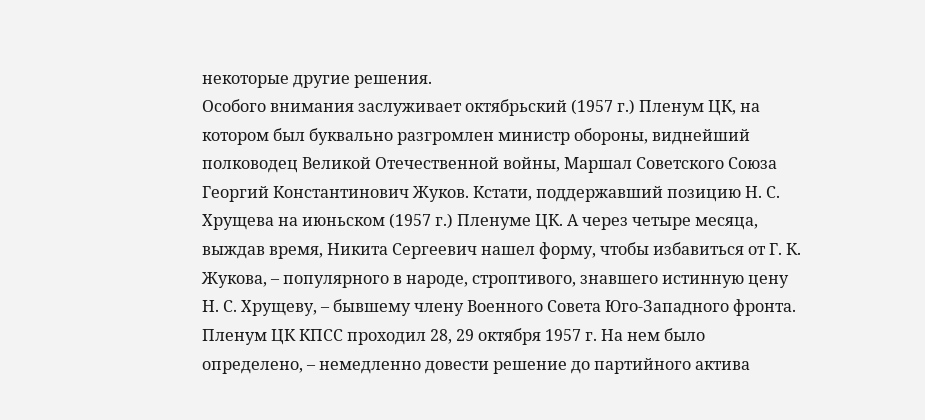некоторые другие решения.
Особого внимания заслуживает октябрьский (1957 г.) Пленум ЦК, на котором был буквально разгромлен министр обороны, виднейший полководец Великой Отечественной войны, Маршал Советского Союза Георгий Константинович Жуков. Кстати, поддержавший позицию Н. С. Хрущева на июньском (1957 г.) Пленуме ЦК. А через четыре месяца, выждав время, Никита Сергеевич нашел форму, чтобы избавиться от Г. К. Жукова, – популярного в народе, строптивого, знавшего истинную цену Н. С. Хрущеву, – бывшему члену Военного Совета Юго-Западного фронта.
Пленум ЦК КПСС проходил 28, 29 октября 1957 г. На нем было определено, – немедленно довести решение до партийного актива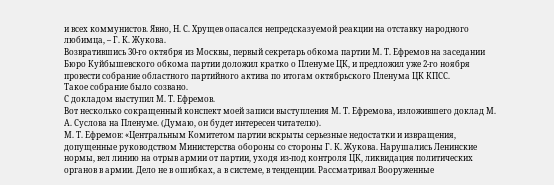и всех коммунистов. Явно, Н. С. Хрущев опасался непредсказуемой реакции на отставку народного любимца, – Г. К. Жукова.
Возвратившись 30-го октября из Москвы, первый секретарь обкома партии М. Т. Ефремов на заседании Бюро Куйбышевского обкома партии доложил кратко о Пленуме ЦК, и предложил уже 2-го ноября провести собрание областного партийного актива по итогам октябрьского Пленума ЦК КПСС.
Такое собрание было созвано.
С докладом выступил М. Т. Ефремов.
Вот несколько сокращенный конспект моей записи выступления М. Т. Ефремова, изложившего доклад М. А. Суслова на Пленуме. (Думаю, он будет интересен читателю).
М. Т. Ефремов: «Центральным Комитетом партии вскрыты серьезные недостатки и извращения, допущенные руководством Министерства обороны со стороны Г. К. Жукова. Нарушались Ленинские нормы, вел линию на отрыв армии от партии, уходя из-под контроля ЦК, ликвидация политических органов в армии. Дело не в ошибках, а в системе, в тенденции. Рассматривал Вооруженные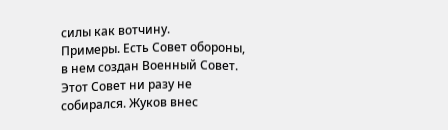силы как вотчину.
Примеры. Есть Совет обороны, в нем создан Военный Совет. Этот Совет ни разу не собирался. Жуков внес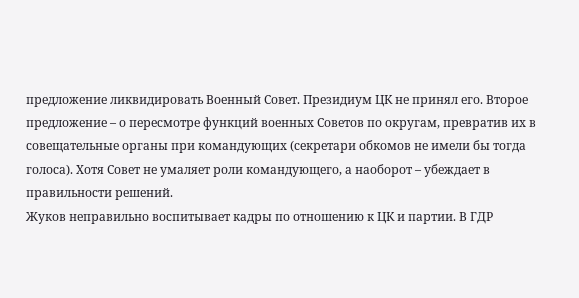предложение ликвидировать Военный Совет. Президиум ЦК не принял его. Второе предложение – о пересмотре функций военных Советов по округам, превратив их в совещательные органы при командующих (секретари обкомов не имели бы тогда голоса). Хотя Совет не умаляет роли командующего, а наоборот – убеждает в правильности решений.
Жуков неправильно воспитывает кадры по отношению к ЦК и партии. В ГДР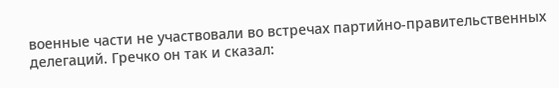военные части не участвовали во встречах партийно-правительственных делегаций. Гречко он так и сказал: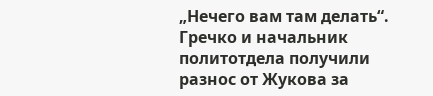„Нечего вам там делать“. Гречко и начальник политотдела получили разнос от Жукова за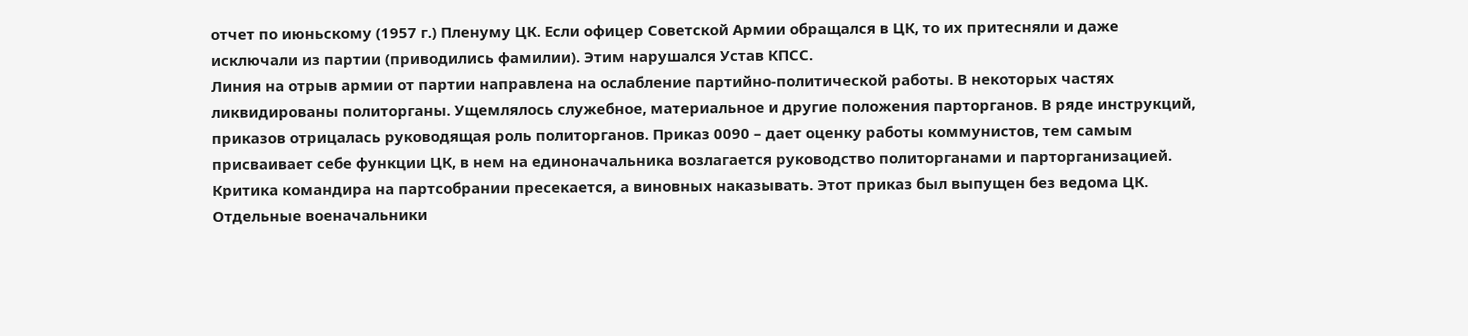отчет по июньскому (1957 г.) Пленуму ЦК. Если офицер Советской Армии обращался в ЦК, то их притесняли и даже исключали из партии (приводились фамилии). Этим нарушался Устав КПСС.
Линия на отрыв армии от партии направлена на ослабление партийно-политической работы. В некоторых частях ликвидированы политорганы. Ущемлялось служебное, материальное и другие положения парторганов. В ряде инструкций, приказов отрицалась руководящая роль политорганов. Приказ 0090 – дает оценку работы коммунистов, тем самым присваивает себе функции ЦК, в нем на единоначальника возлагается руководство политорганами и парторганизацией. Критика командира на партсобрании пресекается, а виновных наказывать. Этот приказ был выпущен без ведома ЦК.
Отдельные военачальники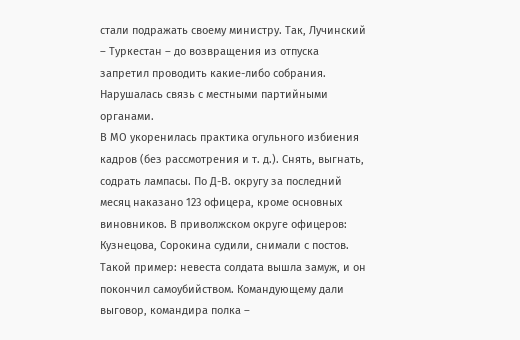стали подражать своему министру. Так, Лучинский – Туркестан – до возвращения из отпуска запретил проводить какие-либо собрания. Нарушалась связь с местными партийными органами.
В МО укоренилась практика огульного избиения кадров (без рассмотрения и т. д.). Снять, выгнать, содрать лампасы. По Д-В. округу за последний месяц наказано 123 офицера, кроме основных виновников. В приволжском округе офицеров: Кузнецова, Сорокина судили, снимали с постов. Такой пример: невеста солдата вышла замуж, и он покончил самоубийством. Командующему дали выговор, командира полка –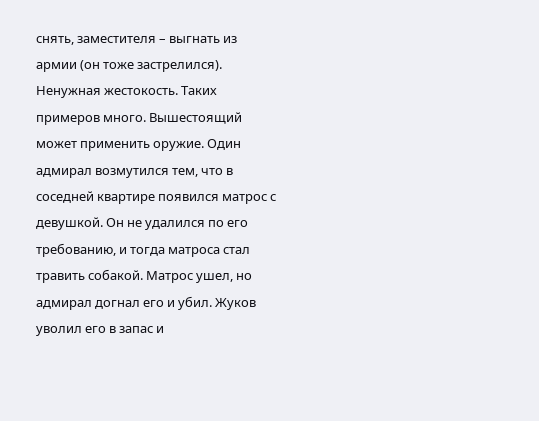снять, заместителя – выгнать из армии (он тоже застрелился). Ненужная жестокость. Таких примеров много. Вышестоящий может применить оружие. Один адмирал возмутился тем, что в соседней квартире появился матрос с девушкой. Он не удалился по его требованию, и тогда матроса стал травить собакой. Матрос ушел, но адмирал догнал его и убил. Жуков уволил его в запас и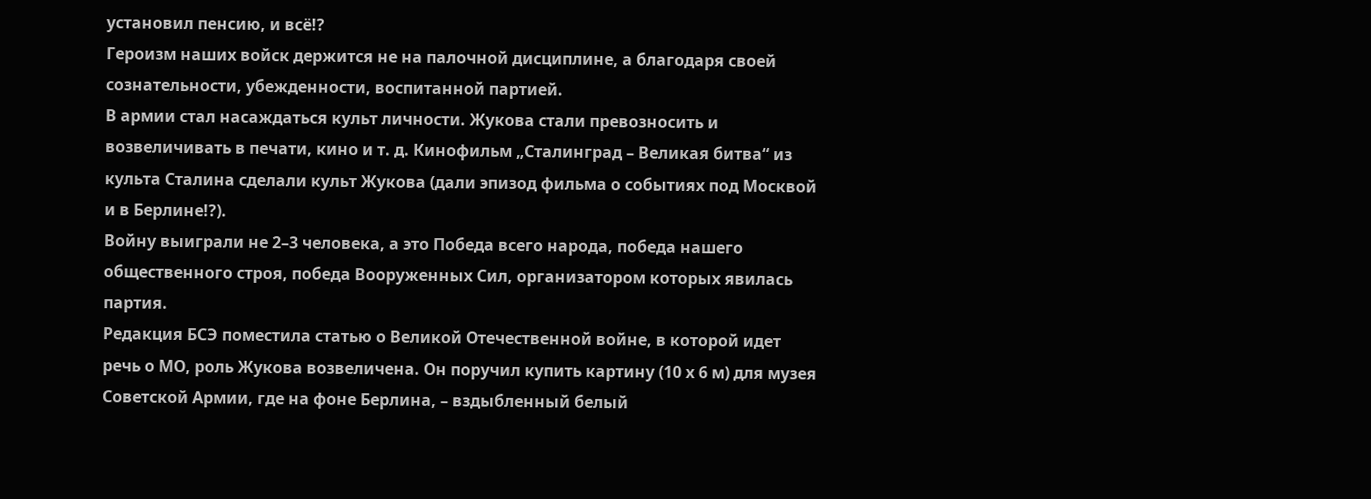установил пенсию, и всё!?
Героизм наших войск держится не на палочной дисциплине, а благодаря своей сознательности, убежденности, воспитанной партией.
В армии стал насаждаться культ личности. Жукова стали превозносить и возвеличивать в печати, кино и т. д. Кинофильм „Сталинград – Великая битва“ из культа Сталина сделали культ Жукова (дали эпизод фильма о событиях под Москвой и в Берлине!?).
Войну выиграли не 2–3 человека, а это Победа всего народа, победа нашего общественного строя, победа Вооруженных Сил, организатором которых явилась партия.
Редакция БСЭ поместила статью о Великой Отечественной войне, в которой идет речь о МО, роль Жукова возвеличена. Он поручил купить картину (10 х 6 м) для музея Советской Армии, где на фоне Берлина, – вздыбленный белый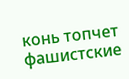конь топчет фашистские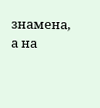знамена, а на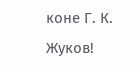коне Г. К. Жуков!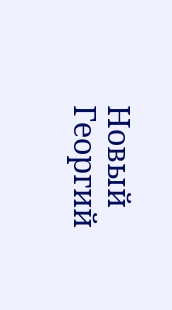Новый Георгий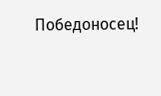Победоносец!